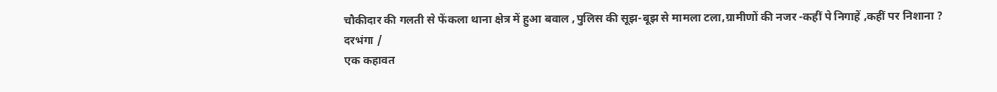चौकीदार की गलती से फेंकला थाना क्षेत्र में हुआ बवाल ,पुलिस की सूझ-बूझ से मामला टला,ग्रामीणों की नजर -कहीं पे निगाहें ,कहीं पर निशाना ?
दरभंगा /
एक कहावत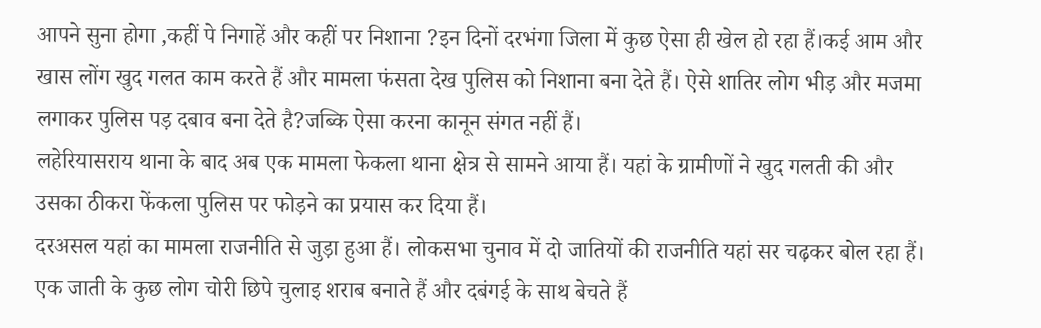आपने सुना होगा ,कहीं पे निगाहें और कहीं पर निशाना ?इन दिनों दरभंगा जिला में कुछ ऐसा ही खेल हो रहा हैं।कई आम और खास लोंग खुद गलत काम करते हैं और मामला फंसता देख पुलिस को निशाना बना देते हैं। ऐसे शातिर लोग भीड़ और मजमा लगाकर पुलिस पड़ दबाव बना देते है?जब्कि ऐसा करना कानून संगत नहीं हैं।
लहेरियासराय थाना के बाद अब एक मामला फेकला थाना क्षेत्र से सामने आया हैं। यहां के ग्रामीणों ने खुद गलती की और उसका ठीकरा फेंकला पुलिस पर फोड़ने का प्रयास कर दिया हैं।
दरअसल यहां का मामला राजनीति से जुड़ा हुआ हैं। लोकसभा चुनाव में दो जातियों की राजनीति यहां सर चढ़कर बोल रहा हैं। एक जाती के कुछ लोग चोरी छिपे चुलाइ शराब बनाते हैं और दबंगई के साथ बेचते हैं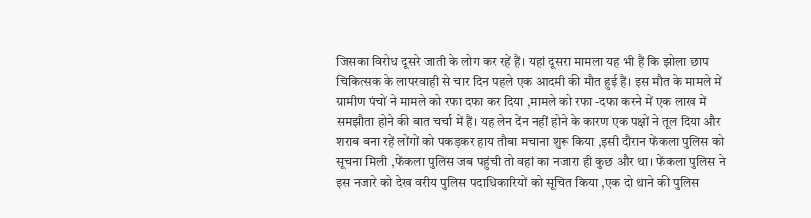जिसका विरोध दूसरे जाती के लोग कर रहें हैं। यहां दूसरा मामला यह भी हैं कि झोला छाप चिकित्सक के लापरवाही से चार दिन पहले एक आदमी की मौत हुई हैं। इस मौत के मामले में ग्रामीण पंचों ने मामले को रफा दफा कर दिया ,मामले को रफा -दफा करने में एक लाख में समझौता होने की बात चर्चा में हैं। यह लेन देंन नहीं होने के कारण एक पक्षों ने तूल दिया और शराब बना रहें लोंगों को पकड़कर हाय तौबा मचाना शुरू किया ,इसी दौरान फेंकला पुलिस को सूचना मिली ,फेंकला पुलिस जब पहुंची तो वहां का नजारा ही कुछ और था। फेंकला पुलिस ने इस नजारे को देख वरीय पुलिस पदाधिकारियों को सूचित किया ,एक दो थाने की पुलिस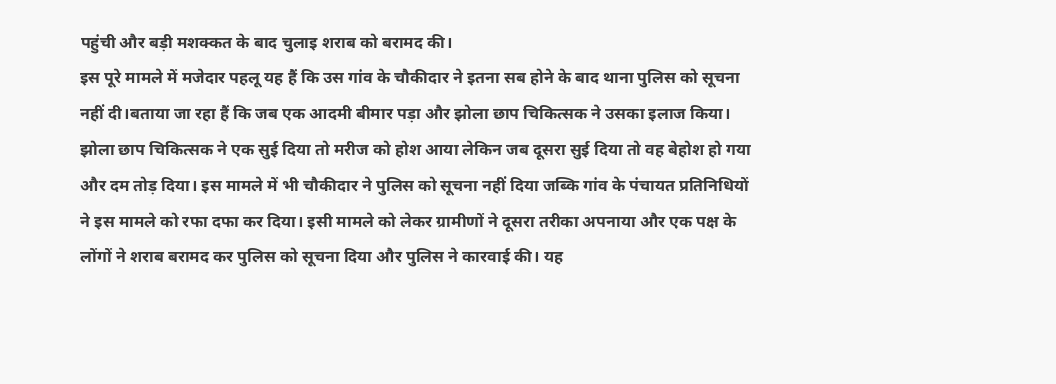पहुंची और बड़ी मशक्कत के बाद चुलाइ शराब को बरामद की।
इस पूरे मामले में मजेदार पहलू यह हैं कि उस गांव के चौकीदार ने इतना सब होने के बाद थाना पुलिस को सूचना नहीं दी।बताया जा रहा हैं कि जब एक आदमी बीमार पड़ा और झोला छाप चिकित्सक ने उसका इलाज किया। झोला छाप चिकित्सक ने एक सुई दिया तो मरीज को होश आया लेकिन जब दूसरा सुई दिया तो वह बेहोश हो गया और दम तोड़ दिया। इस मामले में भी चौकीदार ने पुलिस को सूचना नहीं दिया जब्कि गांव के पंचायत प्रतिनिधियों ने इस मामले को रफा दफा कर दिया। इसी मामले को लेकर ग्रामीणों ने दूसरा तरीका अपनाया और एक पक्ष के लोंगों ने शराब बरामद कर पुलिस को सूचना दिया और पुलिस ने कारवाई की। यह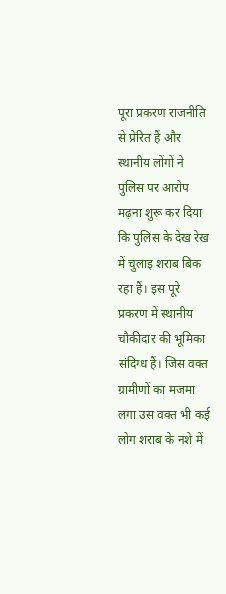पूरा प्रकरण राजनीति से प्रेरित हैं और स्थानीय लोंगों ने पुलिस पर आरोप मढ़ना शुरू कर दिया कि पुलिस के देख रेख में चुलाइ शराब बिक रहा हैं। इस पूरे प्रकरण में स्थानीय चौकीदार की भूमिका संदिग्ध हैं। जिस वक्त ग्रामीणों का मजमा लगा उस वक्त भी कई लोग शराब के नशे में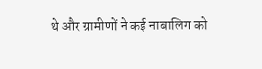थे और ग्रामीणों ने कई नाबालिग को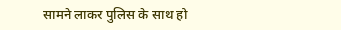सामने लाकर पुलिस के साथ हो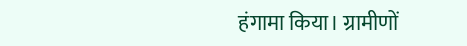हंगामा किया। ग्रामीणों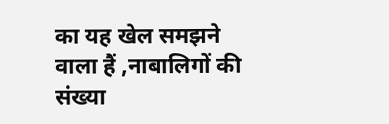का यह खेल समझने वाला हैं ,नाबालिगों की संख्या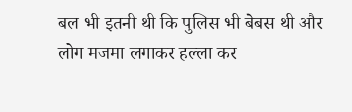बल भी इतनी थी कि पुलिस भी बेबस थी और लोग मजमा लगाकर हल्ला कर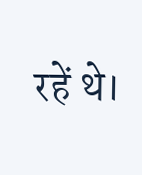रहें थे।